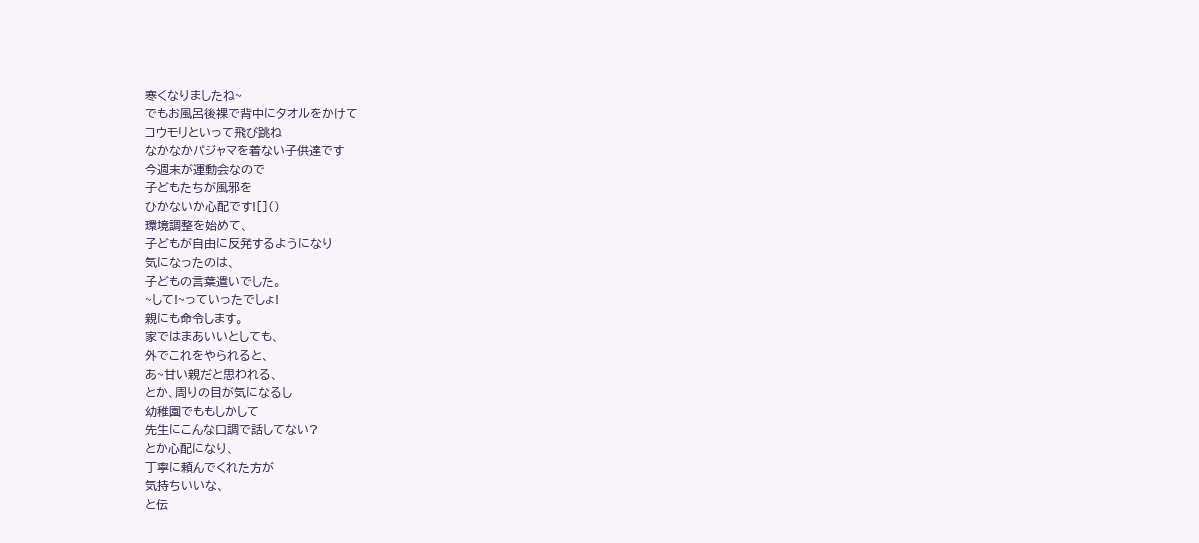寒くなりましたね~
でもお風呂後裸で背中にタオルをかけて
コウモリといって飛び跳ね
なかなかパジャマを着ない子供達です
今週末が運動会なので
子どもたちが風邪を
ひかないか心配です![]()
環境調整を始めて、
子どもが自由に反発するようになり
気になったのは、
子どもの言葉遣いでした。
~して!~っていったでしょ!
親にも命令します。
家ではまあいいとしても、
外でこれをやられると、
あ~甘い親だと思われる、
とか、周りの目が気になるし
幼稚園でももしかして
先生にこんな口調で話してない?
とか心配になり、
丁寧に頼んでくれた方が
気持ちいいな、
と伝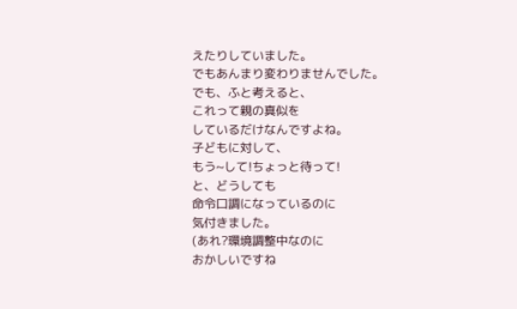えたりしていました。
でもあんまり変わりませんでした。
でも、ふと考えると、
これって親の真似を
しているだけなんですよね。
子どもに対して、
もう~して!ちょっと待って!
と、どうしても
命令口調になっているのに
気付きました。
(あれ?環境調整中なのに
おかしいですね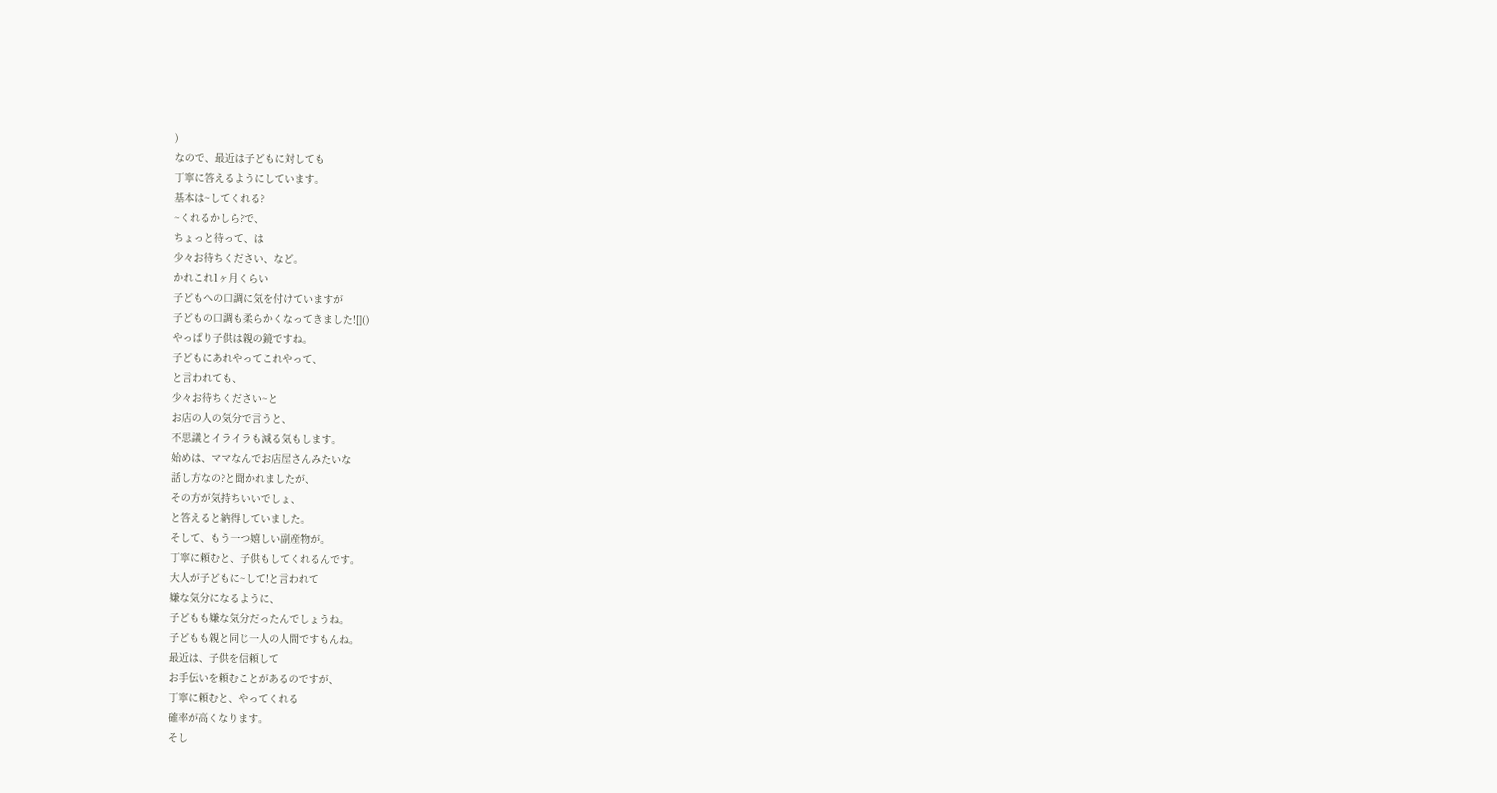)
なので、最近は子どもに対しても
丁寧に答えるようにしています。
基本は~してくれる?
~くれるかしら?で、
ちょっと待って、は
少々お待ちください、など。
かれこれ1ヶ月くらい
子どもへの口調に気を付けていますが
子どもの口調も柔らかくなってきました![]()
やっぱり子供は親の鏡ですね。
子どもにあれやってこれやって、
と言われても、
少々お待ちください~と
お店の人の気分で言うと、
不思議とイライラも減る気もします。
始めは、ママなんでお店屋さんみたいな
話し方なの?と聞かれましたが、
その方が気持ちいいでしょ、
と答えると納得していました。
そして、もう一つ嬉しい副産物が。
丁寧に頼むと、子供もしてくれるんです。
大人が子どもに~して!と言われて
嫌な気分になるように、
子どもも嫌な気分だったんでしょうね。
子どもも親と同じ一人の人間ですもんね。
最近は、子供を信頼して
お手伝いを頼むことがあるのですが、
丁寧に頼むと、やってくれる
確率が高くなります。
そし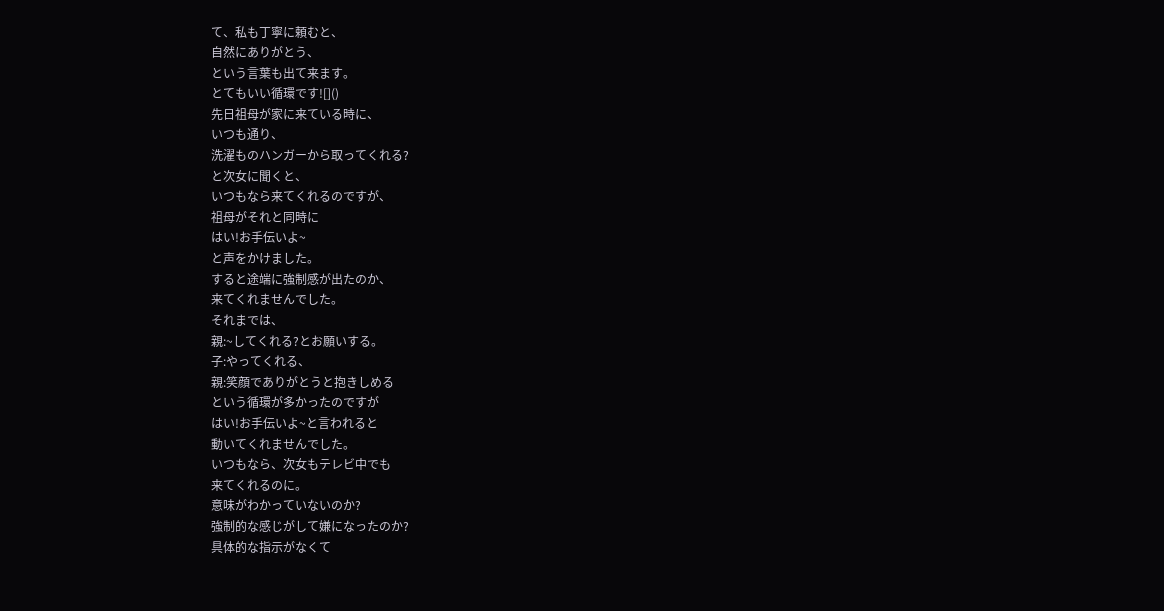て、私も丁寧に頼むと、
自然にありがとう、
という言葉も出て来ます。
とてもいい循環です![]()
先日祖母が家に来ている時に、
いつも通り、
洗濯ものハンガーから取ってくれる?
と次女に聞くと、
いつもなら来てくれるのですが、
祖母がそれと同時に
はい!お手伝いよ~
と声をかけました。
すると途端に強制感が出たのか、
来てくれませんでした。
それまでは、
親:~してくれる?とお願いする。
子:やってくれる、
親:笑顔でありがとうと抱きしめる
という循環が多かったのですが
はい!お手伝いよ~と言われると
動いてくれませんでした。
いつもなら、次女もテレビ中でも
来てくれるのに。
意味がわかっていないのか?
強制的な感じがして嫌になったのか?
具体的な指示がなくて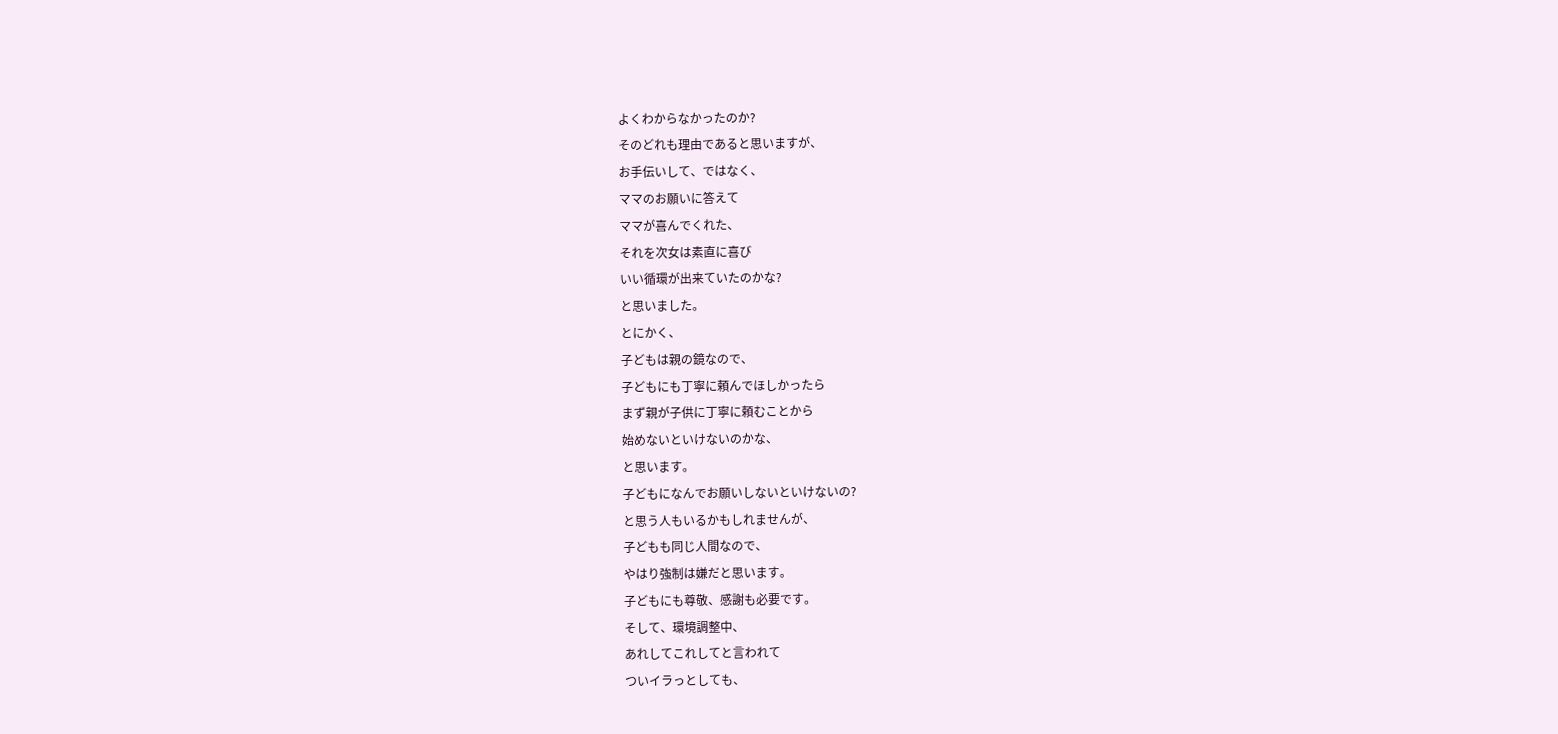よくわからなかったのか?
そのどれも理由であると思いますが、
お手伝いして、ではなく、
ママのお願いに答えて
ママが喜んでくれた、
それを次女は素直に喜び
いい循環が出来ていたのかな?
と思いました。
とにかく、
子どもは親の鏡なので、
子どもにも丁寧に頼んでほしかったら
まず親が子供に丁寧に頼むことから
始めないといけないのかな、
と思います。
子どもになんでお願いしないといけないの?
と思う人もいるかもしれませんが、
子どもも同じ人間なので、
やはり強制は嫌だと思います。
子どもにも尊敬、感謝も必要です。
そして、環境調整中、
あれしてこれしてと言われて
ついイラっとしても、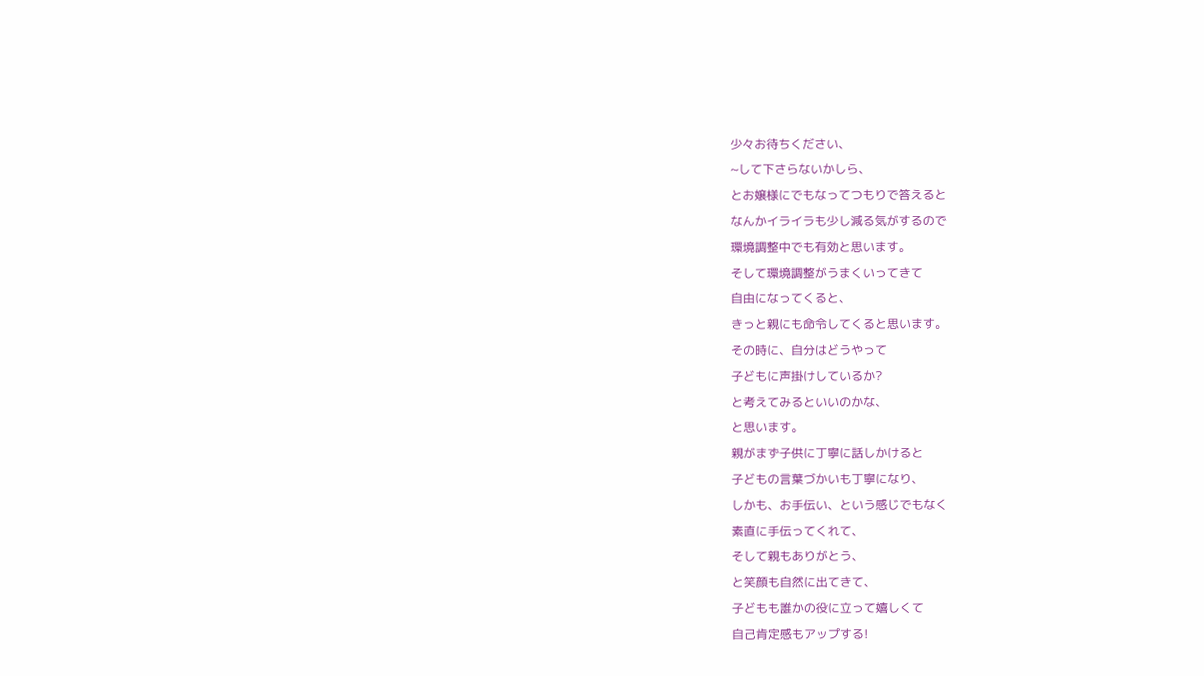少々お待ちください、
~して下さらないかしら、
とお嬢様にでもなってつもりで答えると
なんかイライラも少し減る気がするので
環境調整中でも有効と思います。
そして環境調整がうまくいってきて
自由になってくると、
きっと親にも命令してくると思います。
その時に、自分はどうやって
子どもに声掛けしているか?
と考えてみるといいのかな、
と思います。
親がまず子供に丁寧に話しかけると
子どもの言葉づかいも丁寧になり、
しかも、お手伝い、という感じでもなく
素直に手伝ってくれて、
そして親もありがとう、
と笑顔も自然に出てきて、
子どもも誰かの役に立って嬉しくて
自己肯定感もアップする!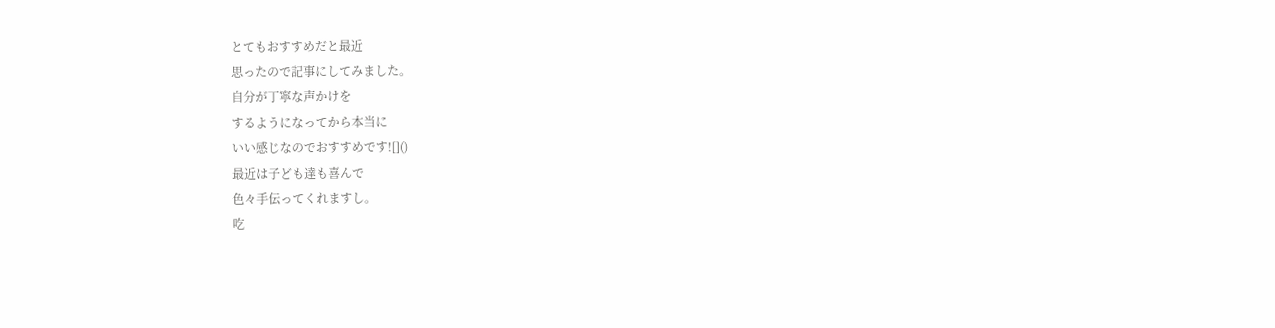とてもおすすめだと最近
思ったので記事にしてみました。
自分が丁寧な声かけを
するようになってから本当に
いい感じなのでおすすめです![]()
最近は子ども達も喜んで
色々手伝ってくれますし。
吃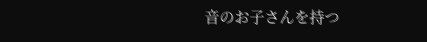音のお子さんを持つ